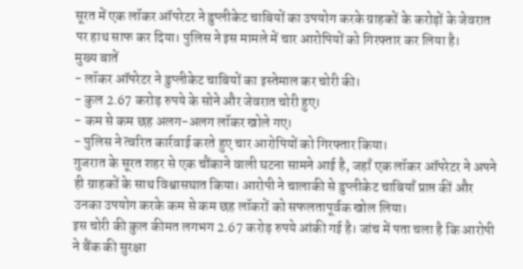सूरत में एक लॉकर ऑपरेटर ने डुप्लीकेट चाबियों का उपयोग करके ग्राहकों के करोड़ों के जेवरात पर हाथ साफ कर दिया। पुलिस ने इस मामले में चार आरोपियों को गिरफ्तार कर लिया है।
मुख्य बातें
- लॉकर ऑपरेटर ने डुप्लीकेट चाबियों का इस्तेमाल कर चोरी की।
- कुल 2.67 करोड़ रुपये के सोने और जेवरात चोरी हुए।
- कम से कम छह अलग-अलग लॉकर खोले गए।
- पुलिस ने त्वरित कार्रवाई करते हुए चार आरोपियों को गिरफ्तार किया।
गुजरात के सूरत शहर से एक चौंकाने वाली घटना सामने आई है, जहाँ एक लॉकर ऑपरेटर ने अपने ही ग्राहकों के साथ विश्वासघात किया। आरोपी ने चालाकी से डुप्लीकेट चाबियाँ प्राप्त कीं और उनका उपयोग करके कम से कम छह लॉकरों को सफलतापूर्वक खोल लिया।
इस चोरी की कुल कीमत लगभग 2.67 करोड़ रुपये आंकी गई है। जांच में पता चला है कि आरोपी ने बैंक की सुरक्षा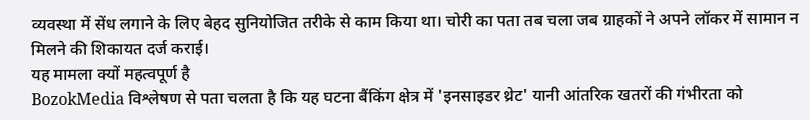व्यवस्था में सेंध लगाने के लिए बेहद सुनियोजित तरीके से काम किया था। चोरी का पता तब चला जब ग्राहकों ने अपने लॉकर में सामान न मिलने की शिकायत दर्ज कराई।
यह मामला क्यों महत्वपूर्ण है
BozokMedia विश्लेषण से पता चलता है कि यह घटना बैंकिंग क्षेत्र में 'इनसाइडर थ्रेट' यानी आंतरिक खतरों की गंभीरता को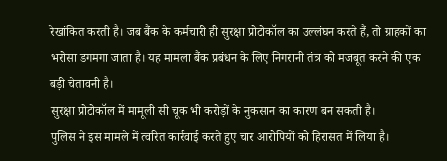रेखांकित करती है। जब बैंक के कर्मचारी ही सुरक्षा प्रोटोकॉल का उल्लंघन करते हैं, तो ग्राहकों का भरोसा डगमगा जाता है। यह मामला बैंक प्रबंधन के लिए निगरानी तंत्र को मजबूत करने की एक बड़ी चेतावनी है।
सुरक्षा प्रोटोकॉल में मामूली सी चूक भी करोड़ों के नुकसान का कारण बन सकती है।
पुलिस ने इस मामले में त्वरित कार्रवाई करते हुए चार आरोपियों को हिरासत में लिया है।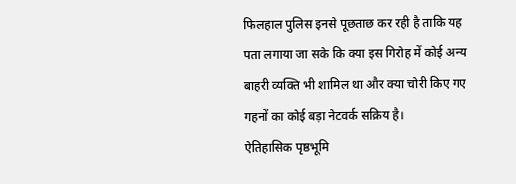फिलहाल पुलिस इनसे पूछताछ कर रही है ताकि यह पता लगाया जा सके कि क्या इस गिरोह में कोई अन्य बाहरी व्यक्ति भी शामिल था और क्या चोरी किए गए गहनों का कोई बड़ा नेटवर्क सक्रिय है।
ऐतिहासिक पृष्ठभूमि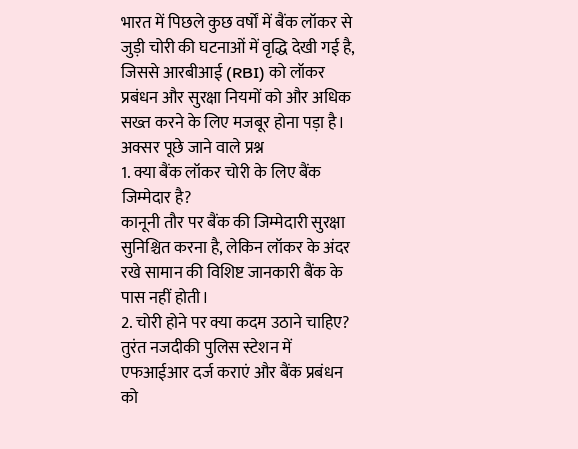भारत में पिछले कुछ वर्षों में बैंक लॉकर से जुड़ी चोरी की घटनाओं में वृद्धि देखी गई है, जिससे आरबीआई (RBI) को लॉकर प्रबंधन और सुरक्षा नियमों को और अधिक सख्त करने के लिए मजबूर होना पड़ा है।
अक्सर पूछे जाने वाले प्रश्न
1. क्या बैंक लॉकर चोरी के लिए बैंक जिम्मेदार है?
कानूनी तौर पर बैंक की जिम्मेदारी सुरक्षा सुनिश्चित करना है, लेकिन लॉकर के अंदर रखे सामान की विशिष्ट जानकारी बैंक के पास नहीं होती।
2. चोरी होने पर क्या कदम उठाने चाहिए?
तुरंत नजदीकी पुलिस स्टेशन में एफआईआर दर्ज कराएं और बैंक प्रबंधन को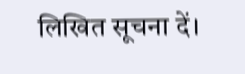लिखित सूचना दें।